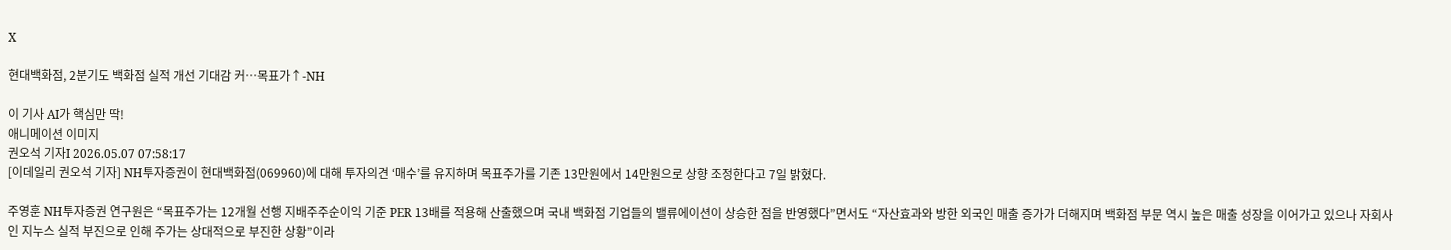X

현대백화점, 2분기도 백화점 실적 개선 기대감 커…목표가↑-NH

이 기사 AI가 핵심만 딱!
애니메이션 이미지
권오석 기자I 2026.05.07 07:58:17
[이데일리 권오석 기자] NH투자증권이 현대백화점(069960)에 대해 투자의견 ‘매수’를 유지하며 목표주가를 기존 13만원에서 14만원으로 상향 조정한다고 7일 밝혔다.

주영훈 NH투자증권 연구원은 “목표주가는 12개월 선행 지배주주순이익 기준 PER 13배를 적용해 산출했으며 국내 백화점 기업들의 밸류에이션이 상승한 점을 반영했다”면서도 “자산효과와 방한 외국인 매출 증가가 더해지며 백화점 부문 역시 높은 매출 성장을 이어가고 있으나 자회사인 지누스 실적 부진으로 인해 주가는 상대적으로 부진한 상황”이라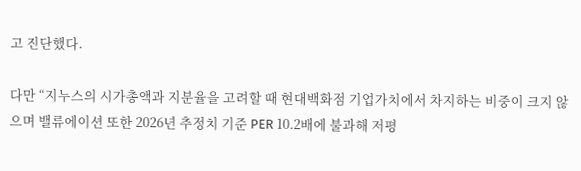고 진단했다.

다만 “지누스의 시가총액과 지분율을 고려할 때 현대백화점 기업가치에서 차지하는 비중이 크지 않으며 밸류에이션 또한 2026년 추정치 기준 PER 10.2배에 불과해 저평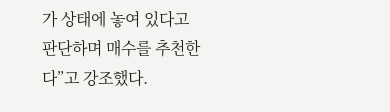가 상태에 놓여 있다고 판단하며 매수를 추천한다”고 강조했다.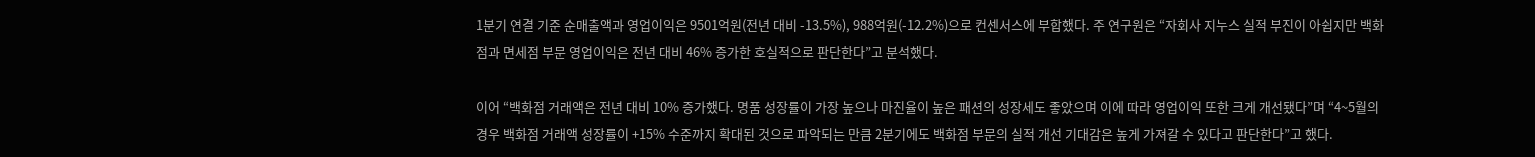1분기 연결 기준 순매출액과 영업이익은 9501억원(전년 대비 -13.5%), 988억원(-12.2%)으로 컨센서스에 부합했다. 주 연구원은 “자회사 지누스 실적 부진이 아쉽지만 백화점과 면세점 부문 영업이익은 전년 대비 46% 증가한 호실적으로 판단한다”고 분석했다.

이어 “백화점 거래액은 전년 대비 10% 증가했다. 명품 성장률이 가장 높으나 마진율이 높은 패션의 성장세도 좋았으며 이에 따라 영업이익 또한 크게 개선됐다”며 “4~5월의 경우 백화점 거래액 성장률이 +15% 수준까지 확대된 것으로 파악되는 만큼 2분기에도 백화점 부문의 실적 개선 기대감은 높게 가져갈 수 있다고 판단한다”고 했다.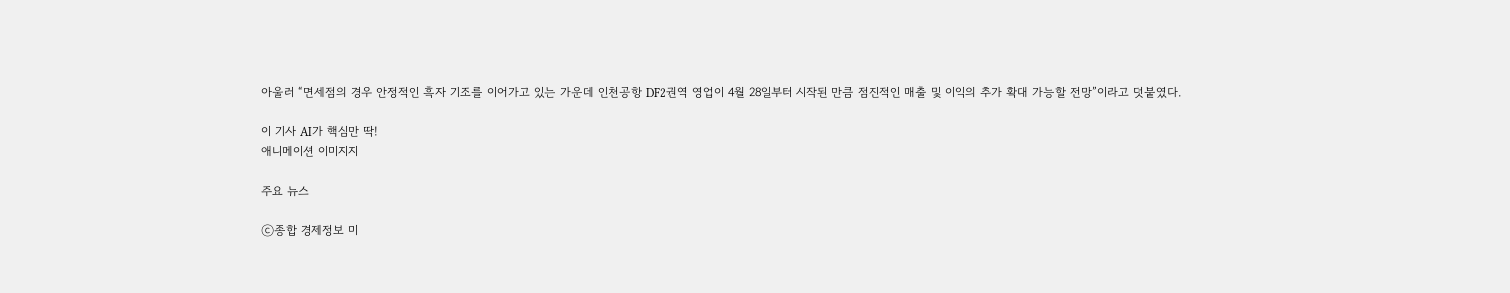아울러 “면세점의 경우 안정적인 흑자 기조를 이어가고 있는 가운데 인천공항 DF2권역 영업이 4월 28일부터 시작된 만큼 점진적인 매출 및 이익의 추가 확대 가능할 전망”이라고 덧붙였다.

이 기사 AI가 핵심만 딱!
애니메이션 이미지지

주요 뉴스

ⓒ종합 경제정보 미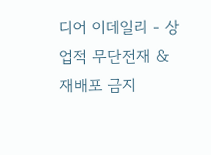디어 이데일리 - 상업적 무단전재 & 재배포 금지